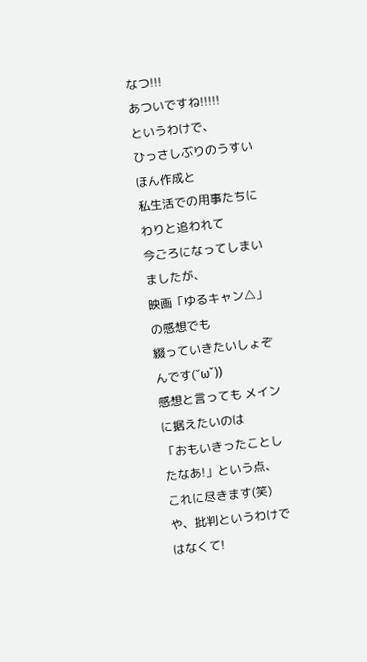なつ!!!
あついですね!!!!!
というわけで、
ひっさしぶりのうすいほん作成と
私生活での用事たちにわりと追われて
今ごろになってしまいましたが、
映画「ゆるキャン△」の感想でも
綴っていきたいしょぞんです(ˇωˇ))
感想と言っても メインに据えたいのは
「おもいきったことしたなあ!」という点、
これに尽きます(笑)
や、批判というわけではなくて!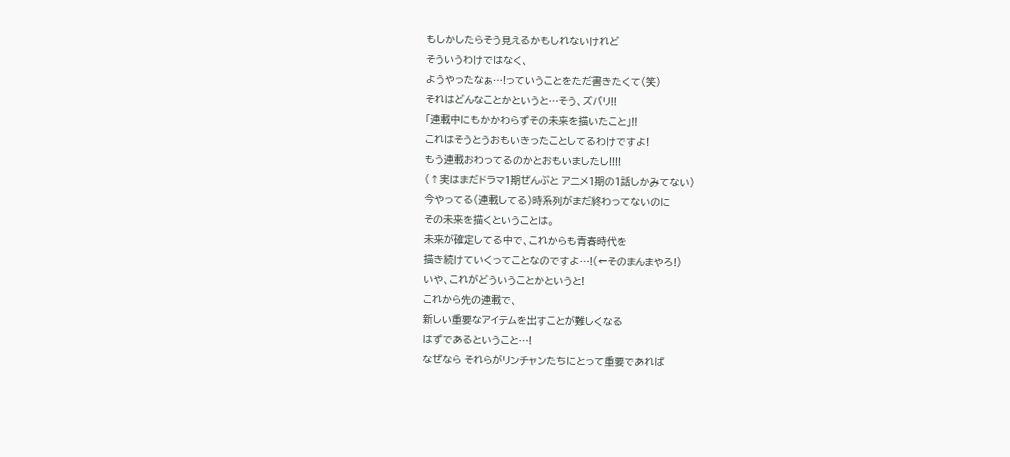もしかしたらそう見えるかもしれないけれど
そういうわけではなく、
ようやったなぁ…!っていうことをただ書きたくて(笑)
それはどんなことかというと…そう、ズバリ!!
「連載中にもかかわらずその未来を描いたこと」!!
これはそうとうおもいきったことしてるわけですよ!
もう連載おわってるのかとおもいましたし!!!!
(↑実はまだドラマ1期ぜんぶと アニメ1期の1話しかみてない)
今やってる(連載してる)時系列がまだ終わってないのに
その未来を描くということは。
未来が確定してる中で、これからも青春時代を
描き続けていくってことなのですよ…!(←そのまんまやろ!)
いや、これがどういうことかというと!
これから先の連載で、
新しい重要なアイテムを出すことが難しくなる
はずであるということ…!
なぜなら それらがリンチャンたちにとって重要であれば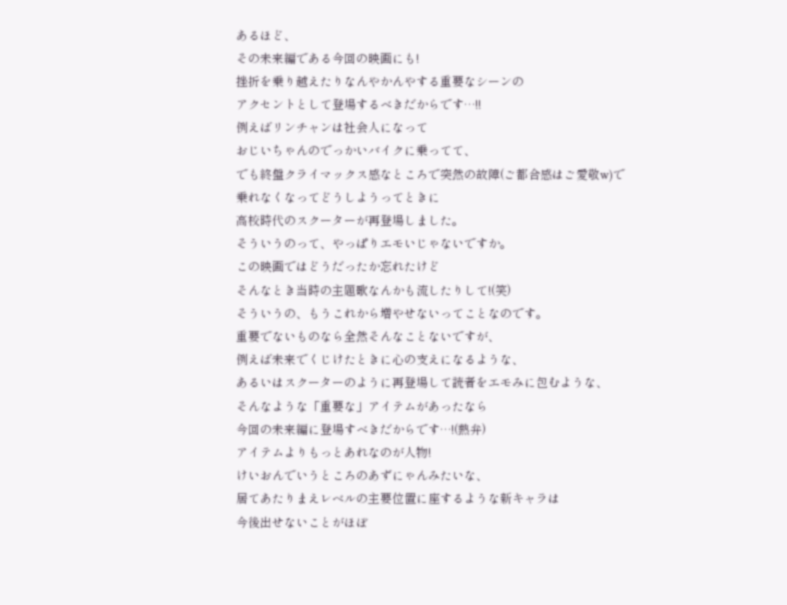あるほど、
その未来編である今回の映画にも!
挫折を乗り越えたりなんやかんやする重要なシーンの
アクセントとして登場するべきだからです…!!
例えばリンチャンは社会人になって
おじいちゃんのでっかいバイクに乗ってて、
でも終盤クライマックス感なところで突然の故障(ご都合感はご愛敬w)で
乗れなくなってどうしようってときに
高校時代のスクーターが再登場しました。
そういうのって、やっぱりエモいじゃないですか。
この映画ではどうだったか忘れたけど
そんなとき当時の主題歌なんかも流したりして!(笑)
そういうの、もうこれから増やせないってことなのです。
重要でないものなら全然そんなことないですが、
例えば未来でくじけたときに心の支えになるような、
あるいはスクーターのように再登場して読者をエモみに包むような、
そんなような「重要な」アイテムがあったなら
今回の未来編に登場すべきだからです…!(熱弁)
アイテムよりもっとあれなのが人物!
けいおんでいうところのあずにゃんみたいな、
居てあたりまえレベルの主要位置に座するような新キャラは
今後出せないことがほぼ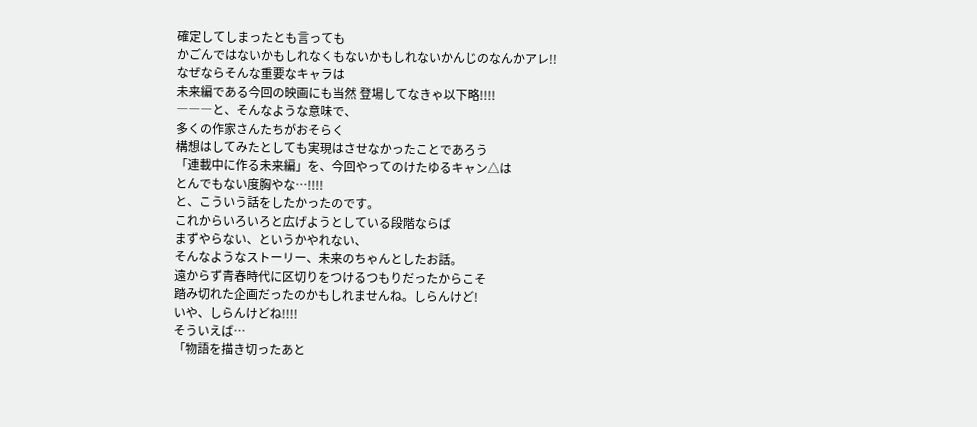確定してしまったとも言っても
かごんではないかもしれなくもないかもしれないかんじのなんかアレ!!
なぜならそんな重要なキャラは
未来編である今回の映画にも当然 登場してなきゃ以下略!!!!
―――と、そんなような意味で、
多くの作家さんたちがおそらく
構想はしてみたとしても実現はさせなかったことであろう
「連載中に作る未来編」を、今回やってのけたゆるキャン△は
とんでもない度胸やな…!!!!
と、こういう話をしたかったのです。
これからいろいろと広げようとしている段階ならば
まずやらない、というかやれない、
そんなようなストーリー、未来のちゃんとしたお話。
遠からず青春時代に区切りをつけるつもりだったからこそ
踏み切れた企画だったのかもしれませんね。しらんけど!
いや、しらんけどね!!!!
そういえば…
「物語を描き切ったあと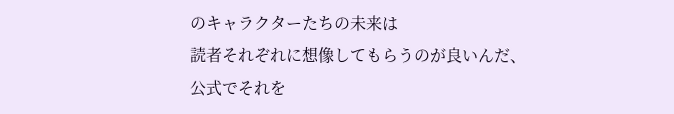のキャラクターたちの未来は
読者それぞれに想像してもらうのが良いんだ、
公式でそれを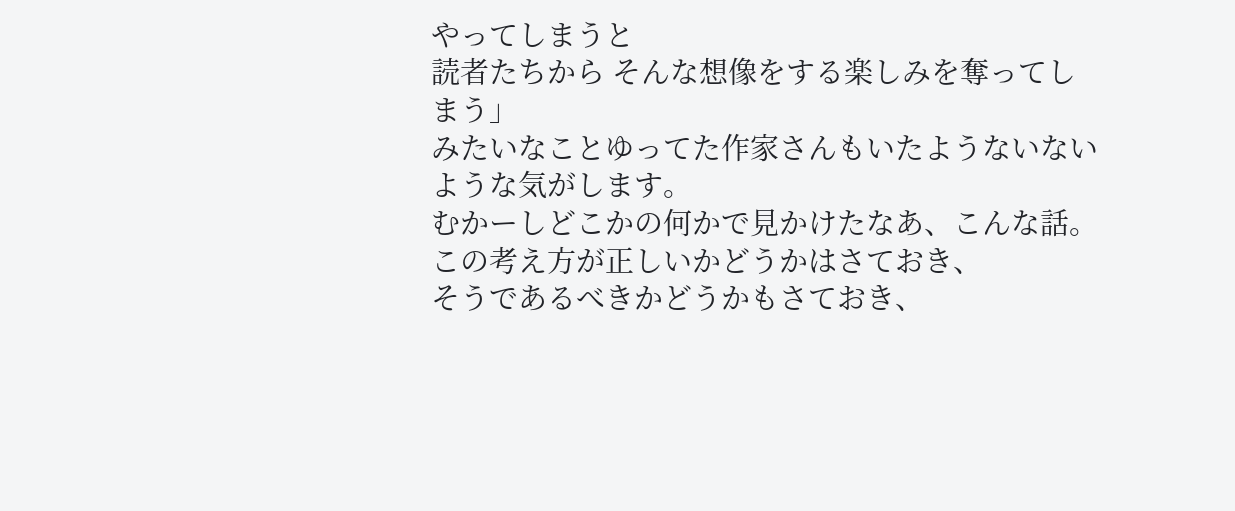やってしまうと
読者たちから そんな想像をする楽しみを奪ってしまう」
みたいなことゆってた作家さんもいたようないないような気がします。
むかーしどこかの何かで見かけたなあ、こんな話。
この考え方が正しいかどうかはさておき、
そうであるべきかどうかもさておき、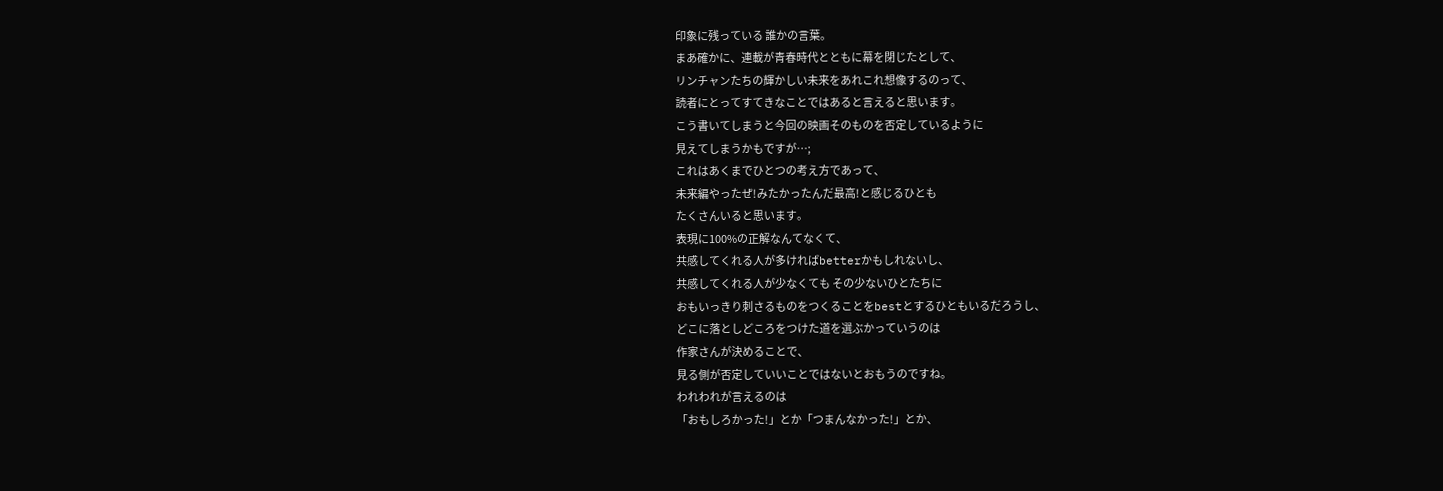印象に残っている 誰かの言葉。
まあ確かに、連載が青春時代とともに幕を閉じたとして、
リンチャンたちの輝かしい未来をあれこれ想像するのって、
読者にとってすてきなことではあると言えると思います。
こう書いてしまうと今回の映画そのものを否定しているように
見えてしまうかもですが…;
これはあくまでひとつの考え方であって、
未来編やったぜ!みたかったんだ最高!と感じるひとも
たくさんいると思います。
表現に100%の正解なんてなくて、
共感してくれる人が多ければbetterかもしれないし、
共感してくれる人が少なくても その少ないひとたちに
おもいっきり刺さるものをつくることをbestとするひともいるだろうし、
どこに落としどころをつけた道を選ぶかっていうのは
作家さんが決めることで、
見る側が否定していいことではないとおもうのですね。
われわれが言えるのは
「おもしろかった!」とか「つまんなかった!」とか、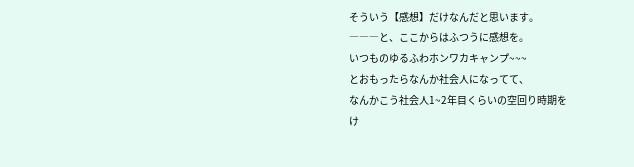そういう【感想】だけなんだと思います。
―――と、ここからはふつうに感想を。
いつものゆるふわホンワカキャンプ~~~
とおもったらなんか社会人になってて、
なんかこう社会人1~2年目くらいの空回り時期を
け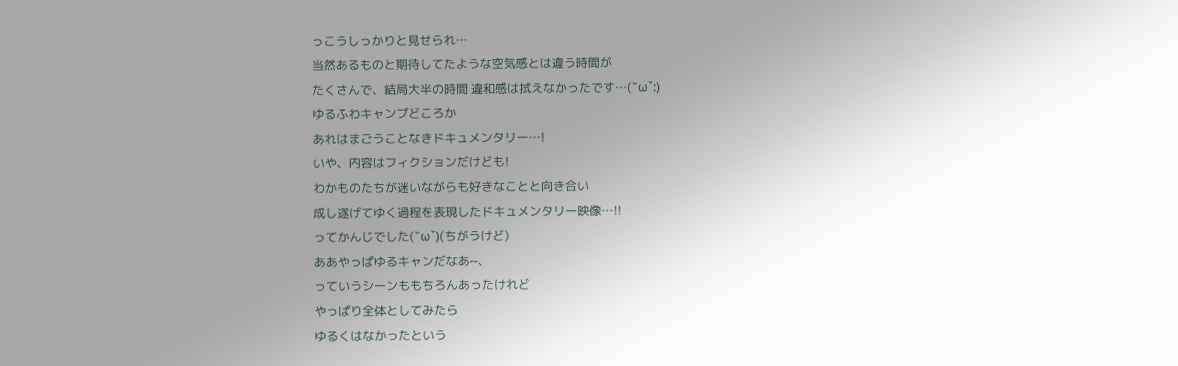っこうしっかりと見せられ…
当然あるものと期待してたような空気感とは違う時間が
たくさんで、結局大半の時間 違和感は拭えなかったです…(ˇωˇ:)
ゆるふわキャンプどころか
あれはまごうことなきドキュメンタリー…!
いや、内容はフィクションだけども!
わかものたちが迷いながらも好きなことと向き合い
成し遂げてゆく過程を表現したドキュメンタリー映像…!!
ってかんじでした(ˇωˇ)(ちがうけど)
ああやっぱゆるキャンだなあ~、
っていうシーンももちろんあったけれど
やっぱり全体としてみたら
ゆるくはなかったという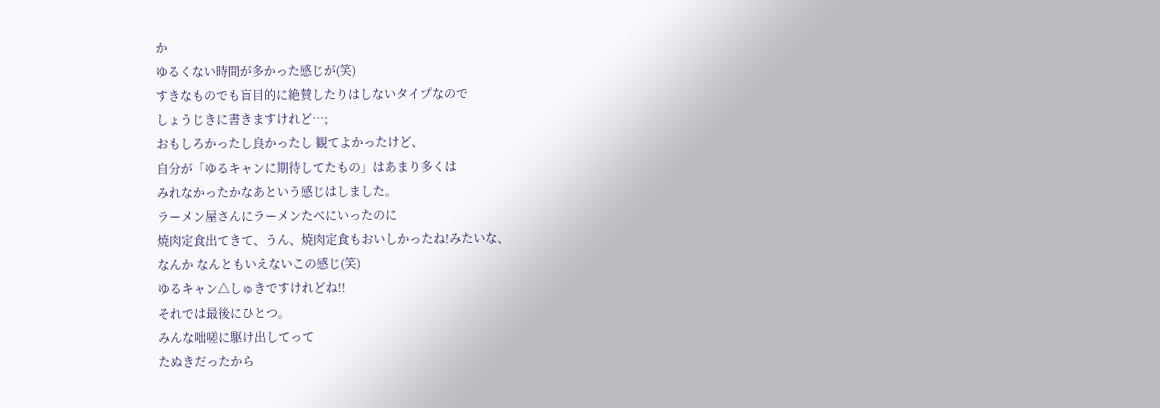か
ゆるくない時間が多かった感じが(笑)
すきなものでも盲目的に絶賛したりはしないタイプなので
しょうじきに書きますけれど…;
おもしろかったし良かったし 観てよかったけど、
自分が「ゆるキャンに期待してたもの」はあまり多くは
みれなかったかなあという感じはしました。
ラーメン屋さんにラーメンたべにいったのに
焼肉定食出てきて、うん、焼肉定食もおいしかったね!みたいな、
なんか なんともいえないこの感じ(笑)
ゆるキャン△しゅきですけれどね!!
それでは最後にひとつ。
みんな咄嗟に駆け出してって
たぬきだったから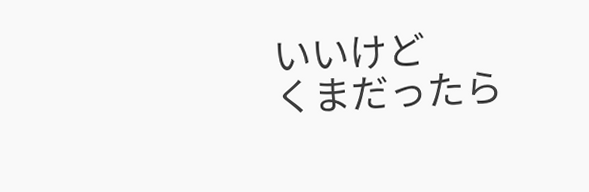いいけど
くまだったら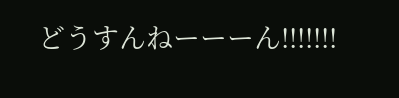どうすんねーーーん!!!!!!!